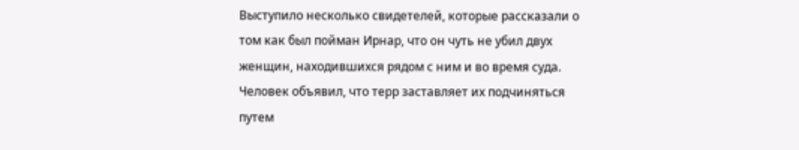Выступило несколько свидетелей, которые рассказали о том как был пойман Ирнар, что он чуть не убил двух женщин, находившихся рядом с ним и во время суда. Человек объявил, что терр заставляет их подчиняться путем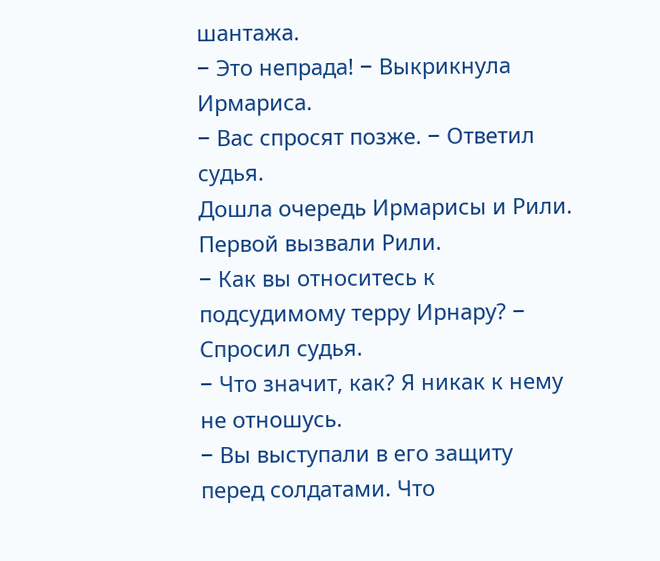шантажа.
− Это непрада! − Выкрикнула Ирмариса.
− Вас спросят позже. − Ответил судья.
Дошла очередь Ирмарисы и Рили. Первой вызвали Рили.
− Как вы относитесь к подсудимому терру Ирнару? − Спросил судья.
− Что значит, как? Я никак к нему не отношусь.
− Вы выступали в его защиту перед солдатами. Что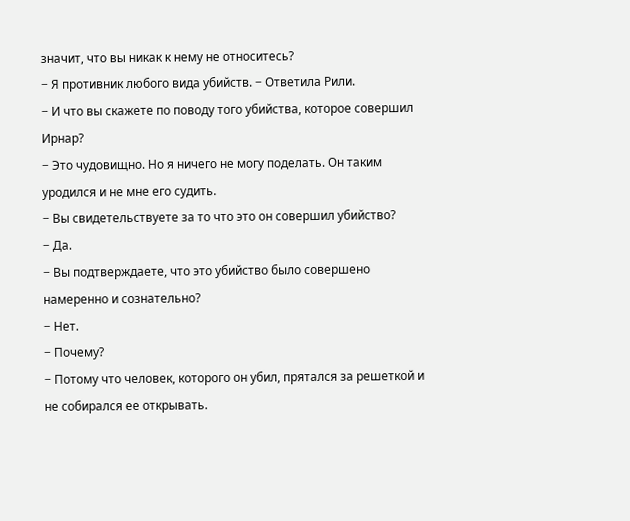значит, что вы никак к нему не относитесь?
− Я противник любого вида убийств. − Ответила Рили.
− И что вы скажете по поводу того убийства, которое совершил Ирнар?
− Это чудовищно. Но я ничего не могу поделать. Он таким уродился и не мне его судить.
− Вы свидетельствуете за то что это он совершил убийство?
− Да.
− Вы подтверждаете, что это убийство было совершено намеренно и сознательно?
− Нет.
− Почему?
− Потому что человек, которого он убил, прятался за решеткой и не собирался ее открывать.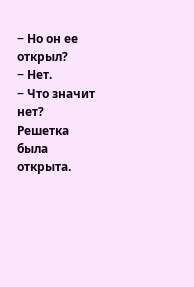− Но он ее открыл?
− Нет.
− Что значит нет? Решетка была открыта.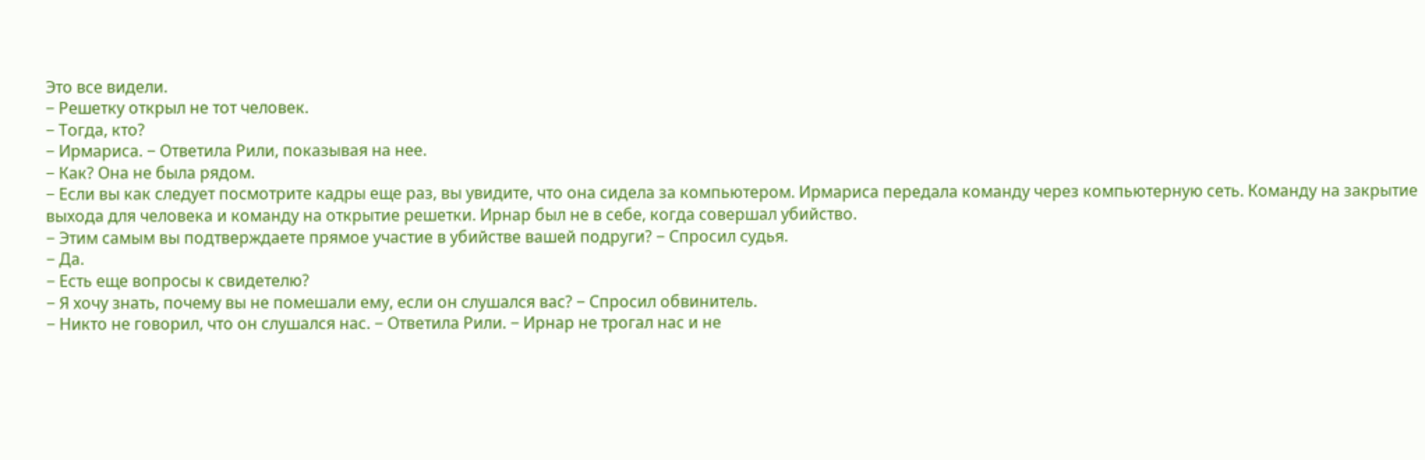Это все видели.
− Решетку открыл не тот человек.
− Тогда, кто?
− Ирмариса. − Ответила Рили, показывая на нее.
− Как? Она не была рядом.
− Если вы как следует посмотрите кадры еще раз, вы увидите, что она сидела за компьютером. Ирмариса передала команду через компьютерную сеть. Команду на закрытие выхода для человека и команду на открытие решетки. Ирнар был не в себе, когда совершал убийство.
− Этим самым вы подтверждаете прямое участие в убийстве вашей подруги? − Спросил судья.
− Да.
− Есть еще вопросы к свидетелю?
− Я хочу знать, почему вы не помешали ему, если он слушался вас? − Спросил обвинитель.
− Никто не говорил, что он слушался нас. − Ответила Рили. − Ирнар не трогал нас и не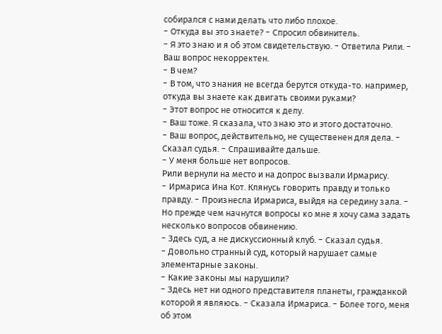собирался с нами делать что либо плохое.
− Откуда вы это знаете? − Спросил обвинитель.
− Я это знаю и я об этом свидетельствую. − Ответила Рили. − Ваш вопрос некорректен.
− В чем?
− В том, что знания не всегда берутся откуда-то. например, откуда вы знаете как двигать своими руками?
− Этот вопрос не относится к делу.
− Ваш тоже. Я сказала, что знаю это и этого достаточно.
− Ваш вопрос, действительно, не существенен для дела. − Сказал судья. − Спрашивайте дальше.
− У меня больше нет вопросов.
Рили вернули на место и на допрос вызвали Ирмарису.
− Ирмариса Ина Кот. Клянусь говорить правду и только правду. − Произнесла Ирмариса, выйдя на середину зала. − Но прежде чем начнутся вопросы ко мне я хочу сама задать несколько вопросов обвинению.
− Здесь суд, а не дискуссионный клуб. − Сказал судья.
− Довольно странный суд, который нарушает самые элементарные законы.
− Какие законы мы нарушили?
− Здесь нет ни одного представителя планеты, гражданкой которой я являюсь. − Сказала Ирмариса. − Более того, меня об этом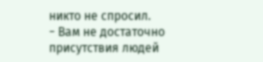никто не спросил.
− Вам не достаточно присутствия людей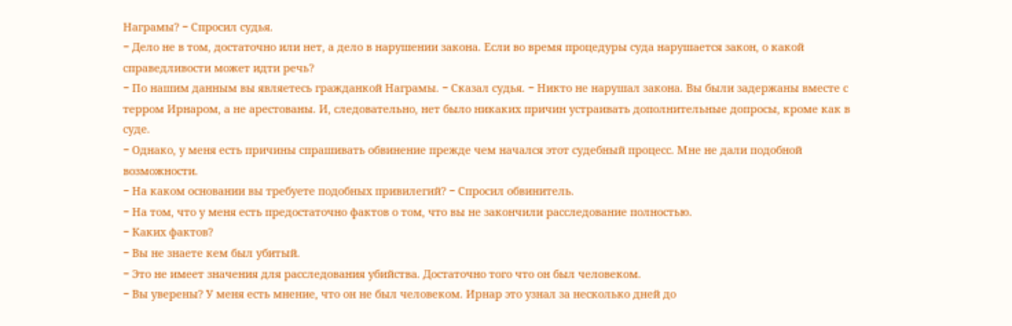Награмы? − Спросил судья.
− Дело не в том, достаточно или нет, а дело в нарушении закона. Если во время процедуры суда нарушается закон, о какой справедливости может идти речь?
− По нашим данным вы являетесь гражданкой Награмы. − Сказал судья. − Никто не нарушал закона. Вы были задержаны вместе с терром Ирнаром, а не арестованы. И, следовательно, нет было никаких причин устраивать дополнительные допросы, кроме как в суде.
− Однако, у меня есть причины спрашивать обвинение прежде чем начался этот судебный процесс. Мне не дали подобной возможности.
− На каком основании вы требуете подобных привилегий? − Спросил обвинитель.
− На том, что у меня есть предостаточно фактов о том, что вы не закончили расследование полностью.
− Каких фактов?
− Вы не знаете кем был убитый.
− Это не имеет значения для расследования убийства. Достаточно того что он был человеком.
− Вы уверены? У меня есть мнение, что он не был человеком. Ирнар это узнал за несколько дней до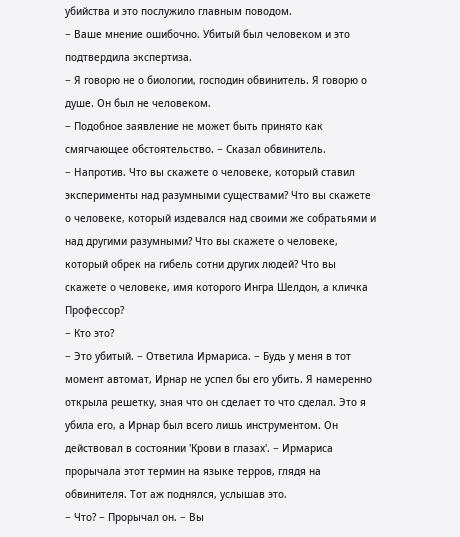убийства и это послужило главным поводом.
− Ваше мнение ошибочно. Убитый был человеком и это подтвердила экспертиза.
− Я говорю не о биологии, господин обвинитель. Я говорю о душе. Он был не человеком.
− Подобное заявление не может быть принято как смягчающее обстоятельство. − Сказал обвинитель.
− Напротив. Что вы скажете о человеке, который ставил эксперименты над разумными существами? Что вы скажете о человеке, который издевался над своими же собратьями и над другими разумными? Что вы скажете о человеке, который обрек на гибель сотни других людей? Что вы скажете о человеке, имя которого Ингра Шелдон, а кличка Профессор?
− Кто это?
− Это убитый. − Ответила Ирмариса. − Будь у меня в тот момент автомат, Ирнар не успел бы его убить. Я намеренно открыла решетку, зная что он сделает то что сделал. Это я убила его, а Ирнар был всего лишь инструментом. Он действовал в состоянии 'Крови в глазах'. − Ирмариса прорычала этот термин на языке терров, глядя на обвинителя. Тот аж поднялся, услышав это.
− Что? − Прорычал он. − Вы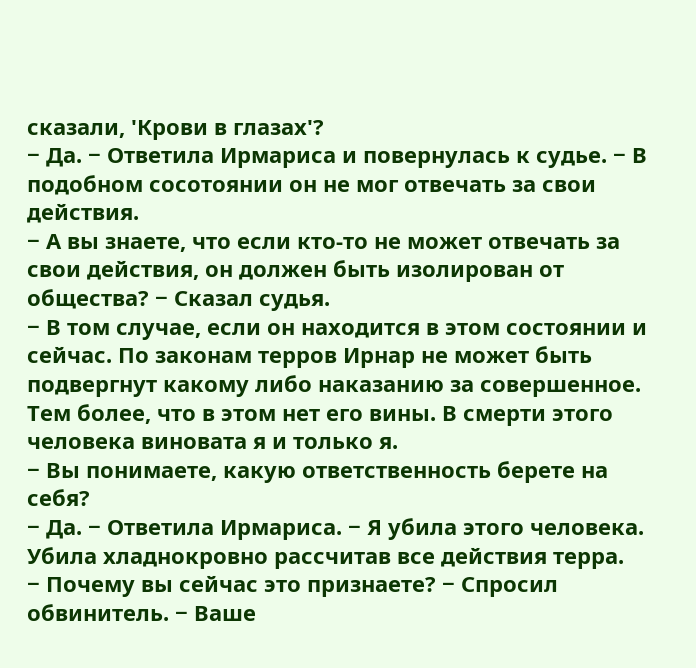сказали, 'Крови в глазах'?
− Да. − Ответила Ирмариса и повернулась к судье. − В подобном сосотоянии он не мог отвечать за свои действия.
− А вы знаете, что если кто-то не может отвечать за свои действия, он должен быть изолирован от общества? − Сказал судья.
− В том случае, если он находится в этом состоянии и сейчас. По законам терров Ирнар не может быть подвергнут какому либо наказанию за совершенное. Тем более, что в этом нет его вины. В смерти этого человека виновата я и только я.
− Вы понимаете, какую ответственность берете на себя?
− Да. − Ответила Ирмариса. − Я убила этого человека. Убила хладнокровно рассчитав все действия терра.
− Почему вы сейчас это признаете? − Спросил обвинитель. − Ваше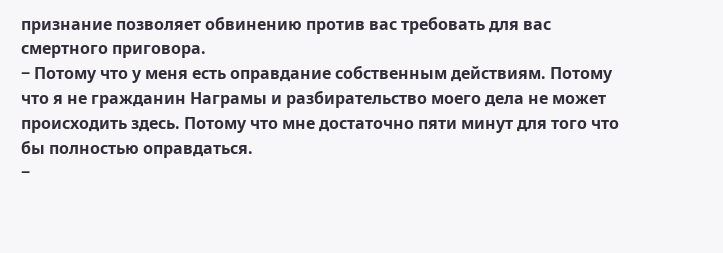признание позволяет обвинению против вас требовать для вас смертного приговора.
− Потому что у меня есть оправдание собственным действиям. Потому что я не гражданин Награмы и разбирательство моего дела не может происходить здесь. Потому что мне достаточно пяти минут для того что бы полностью оправдаться.
−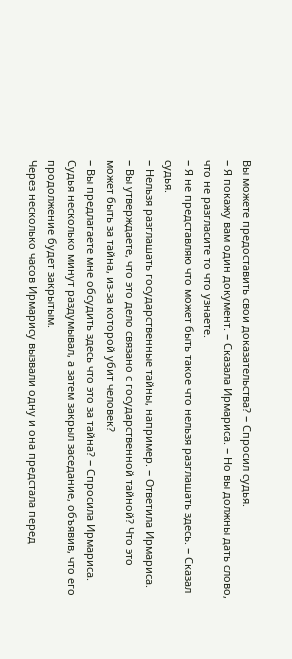Вы можете предоставить свои доказательства? − Спросил судья.
− Я покажу вам один документ. − Сказала Ирмариса. − Но вы должны дать слово, что не разгласите то что узнаете.
− Я не представляю что может быть такое что нельзя разглашать здесь. − Сказал судья.
− Нельзя разглашать государственные тайны, например. − Ответила Ирмариса.
− Вы утверждаете, что это дело связано с государственной тайной? Что это может быть за тайна, из-за которой убит человек?
− Вы предлагаете мне обсудить здесь что это за тайна? − Спросила Ирмариса.
Судья несколько минут раздумывал, а затем закрыл заседание, объявив, что его продолжение будет закрытым.
Через несколько часов Ирмарису вызвали одну и она предстала перед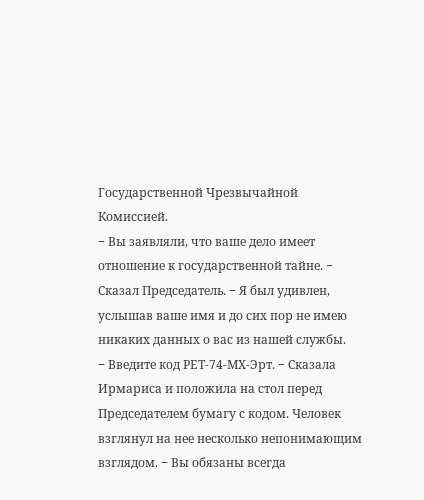Государственной Чрезвычайной Комиссией.
− Вы заявляли, что ваше дело имеет отношение к государственной тайне. − Сказал Председатель. − Я был удивлен, услышав ваше имя и до сих пор не имею никаких данных о вас из нашей службы.
− Введите код РЕТ-74-МХ-Эрт. − Сказала Ирмариса и положила на стол перед Председателем бумагу с кодом. Человек взглянул на нее несколько непонимающим взглядом. − Вы обязаны всегда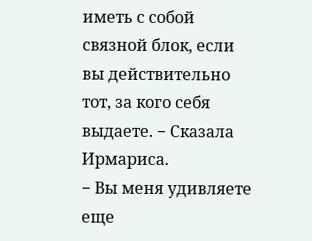иметь с собой связной блок, если вы действительно тот, за кого себя выдаете. − Сказала Ирмариса.
− Вы меня удивляете еще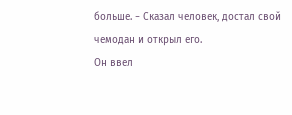больше. − Сказал человек, достал свой чемодан и открыл его.
Он ввел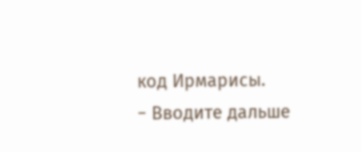код Ирмарисы.
− Вводите дальше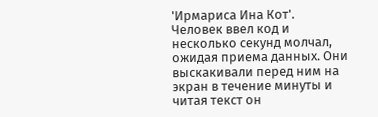'Ирмариса Ина Кот'.
Человек ввел код и несколько секунд молчал, ожидая приема данных. Они выскакивали перед ним на экран в течение минуты и читая текст он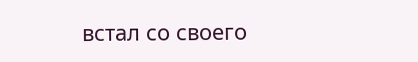встал со своего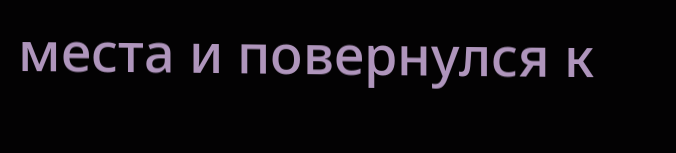места и повернулся к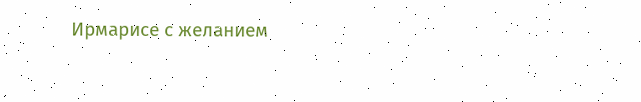Ирмарисе с желанием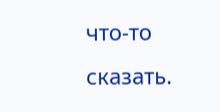что-то сказать.